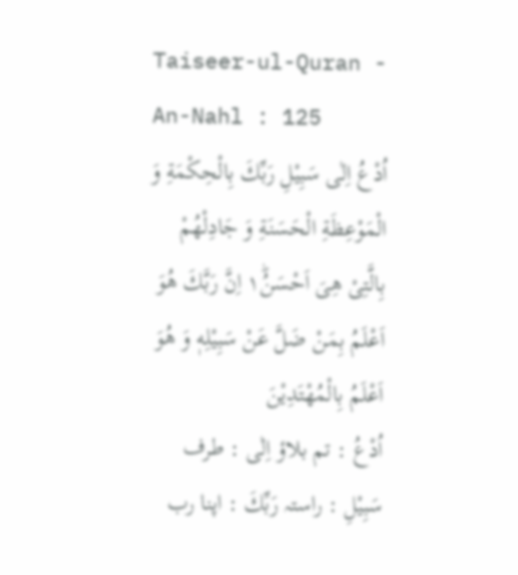Taiseer-ul-Quran - An-Nahl : 125
اُدْعُ اِلٰى سَبِیْلِ رَبِّكَ بِالْحِكْمَةِ وَ الْمَوْعِظَةِ الْحَسَنَةِ وَ جَادِلْهُمْ بِالَّتِیْ هِیَ اَحْسَنُ١ؕ اِنَّ رَبَّكَ هُوَ اَعْلَمُ بِمَنْ ضَلَّ عَنْ سَبِیْلِهٖ وَ هُوَ اَعْلَمُ بِالْمُهْتَدِیْنَ
اُدْعُ : تم بلاؤ اِلٰى : طرف سَبِيْلِ : راستہ رَبِّكَ : اپنا رب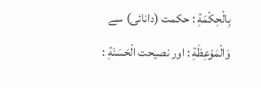بِالْحِكْمَةِ : حکمت (دانائی) سے وَالْمَوْعِظَةِ : اور نصیحت الْحَسَنَةِ :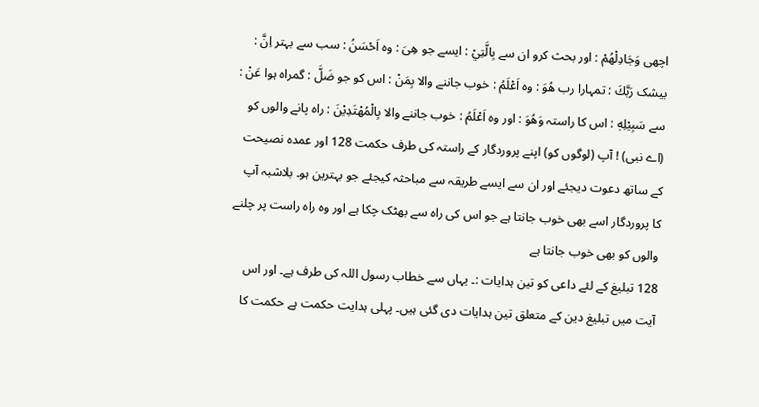اچھی وَجَادِلْهُمْ : اور بحث کرو ان سے بِالَّتِيْ : ایسے جو هِىَ : وہ اَحْسَنُ : سب سے بہتر اِنَّ : بیشک رَبَّكَ : تمہارا رب هُوَ : وہ اَعْلَمُ : خوب جاننے والا بِمَنْ : اس کو جو ضَلَّ : گمراہ ہوا عَنْ : سے سَبِيْلِهٖ : اس کا راستہ وَهُوَ : اور وہ اَعْلَمُ : خوب جاننے والا بِالْمُهْتَدِيْنَ : راہ پانے والوں کو
(اے نبی) ! آپ (لوگوں کو) اپنے پروردگار کے راستہ کی طرف حکمت 128 اور عمدہ نصیحت کے ساتھ دعوت دیجئے اور ان سے ایسے طریقہ سے مباحثہ کیجئے جو بہترین ہو۔ بلاشبہ آپ کا پروردگار اسے بھی خوب جانتا ہے جو اس کی راہ سے بھٹک چکا ہے اور وہ راہ راست پر چلنے والوں کو بھی خوب جانتا ہے
128 تبلیغ کے لئے داعی کو تین ہدایات :۔ یہاں سے خطاب رسول اللہ کی طرف ہے۔ اور اس آیت میں تبلیغ دین کے متعلق تین ہدایات دی گئی ہیں۔ پہلی ہدایت حکمت ہے حکمت کا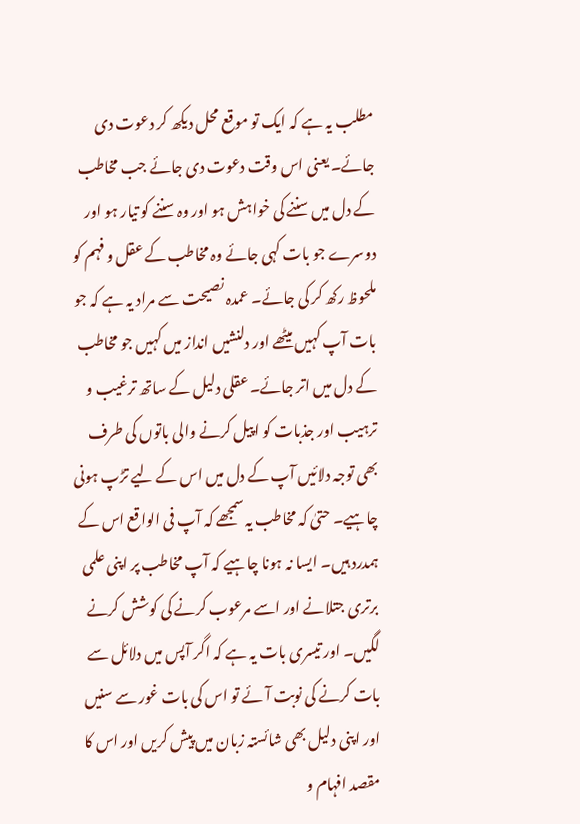مطلب یہ ہے کہ ایک تو موقع محل دیکھ کر دعوت دی جائے۔ یعنی اس وقت دعوت دی جائے جب مخاطب کے دل میں سننے کی خواہش ہو اور وہ سننے کو تیار ہو اور دوسرے جو بات کہی جائے وہ مخاطب کے عقل و فہم کو ملحوظ رکھ کر کی جائے۔ عمدہ نصیحت سے مراد یہ ہے کہ جو بات آپ کہیں میٹھے اور دلنشیں انداز میں کہیں جو مخاطب کے دل میں اتر جائے۔ عقلی دلیل کے ساتھ ترغیب و ترہیب اور جذبات کو اپیل کرنے والی باتوں کی طرف بھی توجہ دلائیں آپ کے دل میں اس کے لیے تڑپ ہونی چاہیے۔ حتیٰ کہ مخاطب یہ سمجھے کہ آپ فی الواقع اس کے ہمدرد ہیں۔ ایسا نہ ہونا چاہیے کہ آپ مخاطب پر اپنی علمی برتری جتلانے اور اسے مرعوب کرنے کی کوشش کرنے لگیں۔ اور تیسری بات یہ ہے کہ اگر آپس میں دلائل سے بات کرنے کی نوبت آئے تو اس کی بات غور سے سنیں اور اپنی دلیل بھی شائستہ زبان میں پیش کریں اور اس کا مقصد افہام و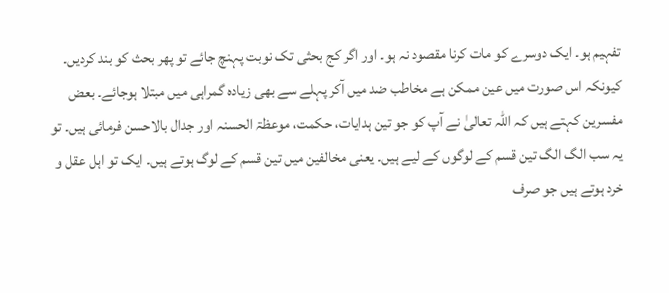تفہیم ہو۔ ایک دوسرے کو مات کرنا مقصود نہ ہو۔ اور اگر کج بحثی تک نوبت پہنچ جائے تو پھر بحث کو بند کردیں۔ کیونکہ اس صورت میں عین ممکن ہے مخاطب ضد میں آکر پہلے سے بھی زیادہ گمراہی میں مبتلا ہوجائے۔ بعض مفسرین کہتے ہیں کہ اللہ تعالیٰ نے آپ کو جو تین ہدایات، حکمت، موعظۃ الحسنہ اور جدال بالاحسن فرمائی ہیں۔ تو یہ سب الگ الگ تین قسم کے لوگوں کے لیے ہیں۔ یعنی مخالفین میں تین قسم کے لوگ ہوتے ہیں۔ ایک تو اہل عقل و خرد ہوتے ہیں جو صرف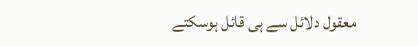معقول دلائل سے ہی قائل ہوسکتے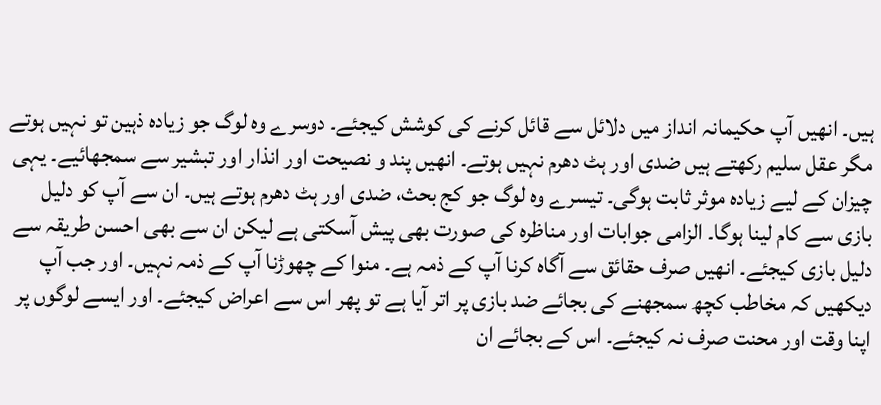ہیں۔ انھیں آپ حکیمانہ انداز میں دلائل سے قائل کرنے کی کوشش کیجئے۔ دوسرے وہ لوگ جو زیادہ ذہین تو نہیں ہوتے مگر عقل سلیم رکھتے ہیں ضدی اور ہٹ دھرم نہیں ہوتے۔ انھیں پند و نصیحت اور انذار اور تبشیر سے سمجھائیے۔ یہی چیزان کے لیے زیادہ موثر ثابت ہوگی۔ تیسرے وہ لوگ جو کج بحث، ضدی اور ہٹ دھرم ہوتے ہیں۔ ان سے آپ کو دلیل بازی سے کام لینا ہوگا۔ الزامی جوابات اور مناظرہ کی صورت بھی پیش آسکتی ہے لیکن ان سے بھی احسن طریقہ سے دلیل بازی کیجئے۔ انھیں صرف حقائق سے آگاہ کرنا آپ کے ذمہ ہے۔ منوا کے چھوڑنا آپ کے ذمہ نہیں۔ اور جب آپ دیکھیں کہ مخاطب کچھ سمجھنے کی بجائے ضد بازی پر اتر آیا ہے تو پھر اس سے اعراض کیجئے۔ اور ایسے لوگوں پر اپنا وقت اور محنت صرف نہ کیجئے۔ اس کے بجائے ان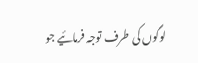لوگوں کی طرف توجہ فرمائیے جو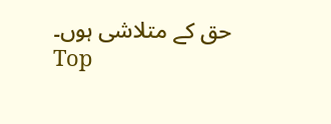حق کے متلاشی ہوں۔
Top